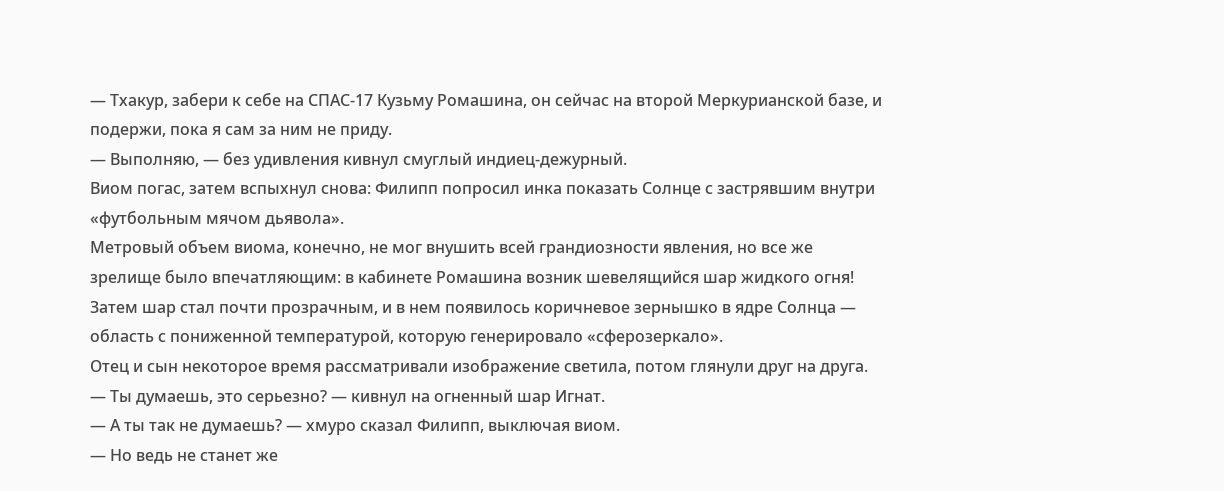— Тхакур, забери к себе на СПАС-17 Кузьму Ромашина, он сейчас на второй Меркурианской базе, и подержи, пока я сам за ним не приду.
— Выполняю, — без удивления кивнул смуглый индиец-дежурный.
Виом погас, затем вспыхнул снова: Филипп попросил инка показать Солнце с застрявшим внутри «футбольным мячом дьявола».
Метровый объем виома, конечно, не мог внушить всей грандиозности явления, но все же зрелище было впечатляющим: в кабинете Ромашина возник шевелящийся шар жидкого огня! Затем шар стал почти прозрачным, и в нем появилось коричневое зернышко в ядре Солнца — область с пониженной температурой, которую генерировало «сферозеркало».
Отец и сын некоторое время рассматривали изображение светила, потом глянули друг на друга.
— Ты думаешь, это серьезно? — кивнул на огненный шар Игнат.
— А ты так не думаешь? — хмуро сказал Филипп, выключая виом.
— Но ведь не станет же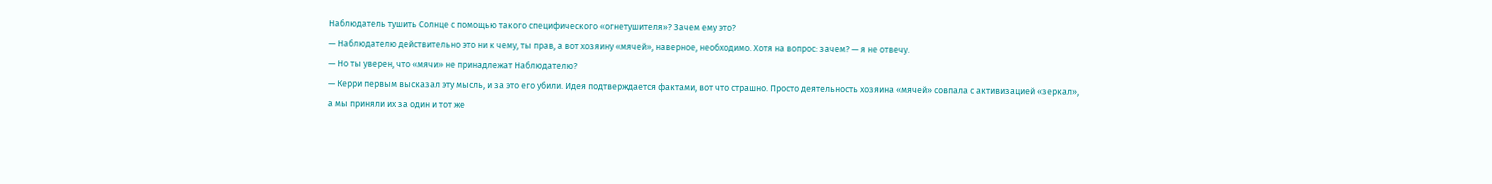Наблюдатель тушить Солнце с помощью такого специфического «огнетушителя»? Зачем ему это?
— Наблюдателю действительно это ни к чему, ты прав, а вот хозяину «мячей», наверное, необходимо. Хотя на вопрос: зачем? — я не отвечу.
— Но ты уверен, что «мячи» не принадлежат Наблюдателю?
— Керри первым высказал эту мысль, и за это его убили. Идея подтверждается фактами, вот что страшно. Просто деятельность хозяина «мячей» совпала с активизацией «зеркал», а мы приняли их за один и тот же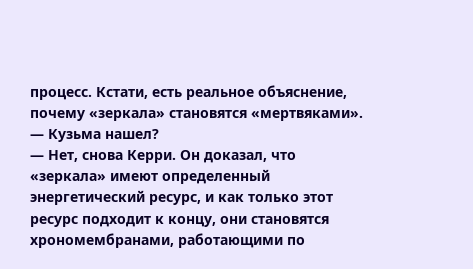процесс. Кстати, есть реальное объяснение, почему «зеркала» становятся «мертвяками».
— Кузьма нашел?
— Нет, снова Керри. Он доказал, что «зеркала» имеют определенный энергетический ресурс, и как только этот ресурс подходит к концу, они становятся хрономембранами, работающими по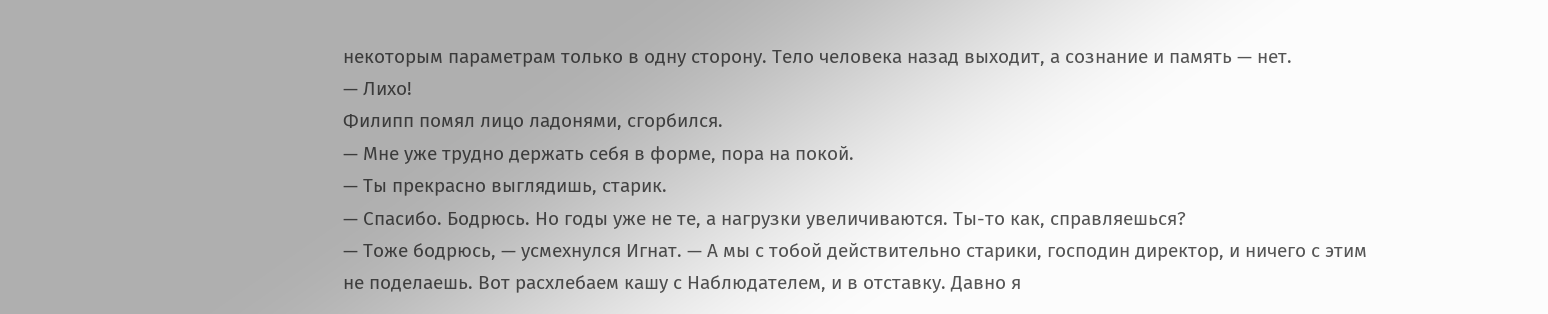некоторым параметрам только в одну сторону. Тело человека назад выходит, а сознание и память — нет.
— Лихо!
Филипп помял лицо ладонями, сгорбился.
— Мне уже трудно держать себя в форме, пора на покой.
— Ты прекрасно выглядишь, старик.
— Спасибо. Бодрюсь. Но годы уже не те, а нагрузки увеличиваются. Ты-то как, справляешься?
— Тоже бодрюсь, — усмехнулся Игнат. — А мы с тобой действительно старики, господин директор, и ничего с этим не поделаешь. Вот расхлебаем кашу с Наблюдателем, и в отставку. Давно я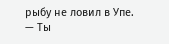рыбу не ловил в Упе.
— Ты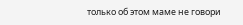только об этом маме не говори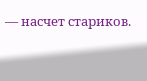— насчет стариков.